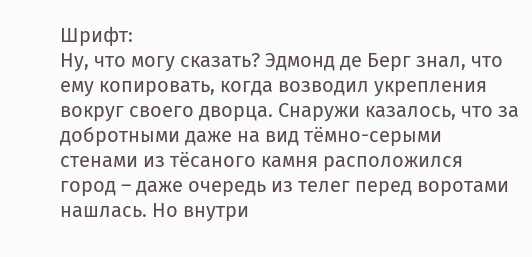Шрифт:
Ну, что могу сказать? Эдмонд де Берг знал, что ему копировать, когда возводил укрепления вокруг своего дворца. Снаружи казалось, что за добротными даже на вид тёмно-серыми стенами из тёсаного камня расположился город – даже очередь из телег перед воротами нашлась. Но внутри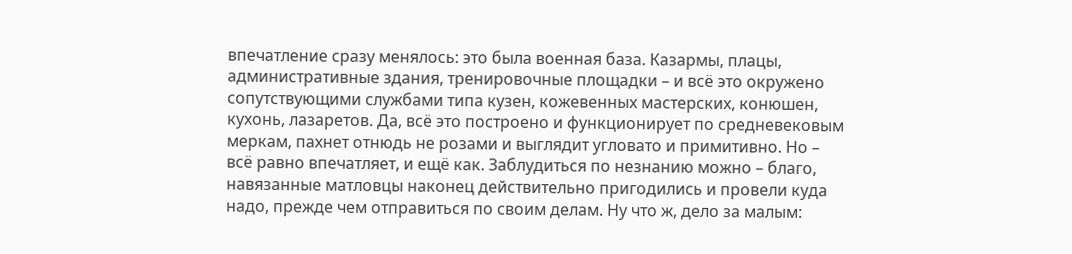впечатление сразу менялось: это была военная база. Казармы, плацы, административные здания, тренировочные площадки – и всё это окружено сопутствующими службами типа кузен, кожевенных мастерских, конюшен, кухонь, лазаретов. Да, всё это построено и функционирует по средневековым меркам, пахнет отнюдь не розами и выглядит угловато и примитивно. Но – всё равно впечатляет, и ещё как. Заблудиться по незнанию можно – благо, навязанные матловцы наконец действительно пригодились и провели куда надо, прежде чем отправиться по своим делам. Ну что ж, дело за малым: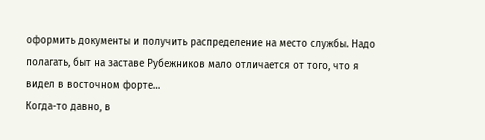оформить документы и получить распределение на место службы. Надо полагать, быт на заставе Рубежников мало отличается от того, что я видел в восточном форте…
Когда-то давно, в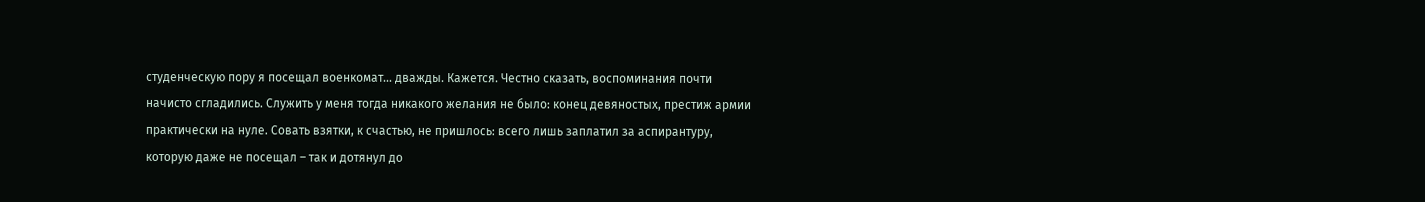студенческую пору я посещал военкомат… дважды. Кажется. Честно сказать, воспоминания почти начисто сгладились. Служить у меня тогда никакого желания не было: конец девяностых, престиж армии практически на нуле. Совать взятки, к счастью, не пришлось: всего лишь заплатил за аспирантуру, которую даже не посещал – так и дотянул до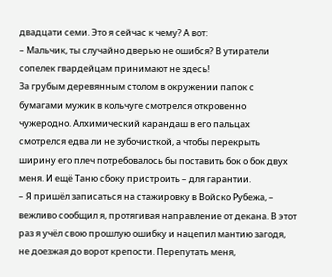двадцати семи. Это я сейчас к чему? А вот:
– Мальчик, ты случайно дверью не ошибся? В утиратели сопелек гвардейцам принимают не здесь!
За грубым деревянным столом в окружении папок с бумагами мужик в кольчуге смотрелся откровенно чужеродно. Алхимический карандаш в его пальцах смотрелся едва ли не зубочисткой, а чтобы перекрыть ширину его плеч потребовалось бы поставить бок о бок двух меня. И ещё Таню сбоку пристроить – для гарантии.
– Я пришёл записаться на стажировку в Войско Рубежа, – вежливо сообщил я, протягивая направление от декана. В этот раз я учёл свою прошлую ошибку и нацепил мантию загодя, не доезжая до ворот крепости. Перепутать меня,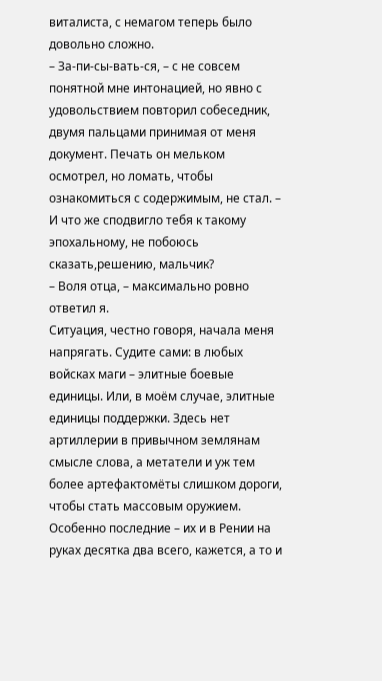виталиста, с немагом теперь было довольно сложно.
– За-пи-сы-вать-ся, – с не совсем понятной мне интонацией, но явно с удовольствием повторил собеседник, двумя пальцами принимая от меня документ. Печать он мельком осмотрел, но ломать, чтобы ознакомиться с содержимым, не стал. – И что же сподвигло тебя к такому эпохальному, не побоюсь сказать,решению, мальчик?
– Воля отца, – максимально ровно ответил я.
Ситуация, честно говоря, начала меня напрягать. Судите сами: в любых войсках маги – элитные боевые единицы. Или, в моём случае, элитные единицы поддержки. Здесь нет артиллерии в привычном землянам смысле слова, а метатели и уж тем более артефактомёты слишком дороги, чтобы стать массовым оружием. Особенно последние – их и в Рении на руках десятка два всего, кажется, а то и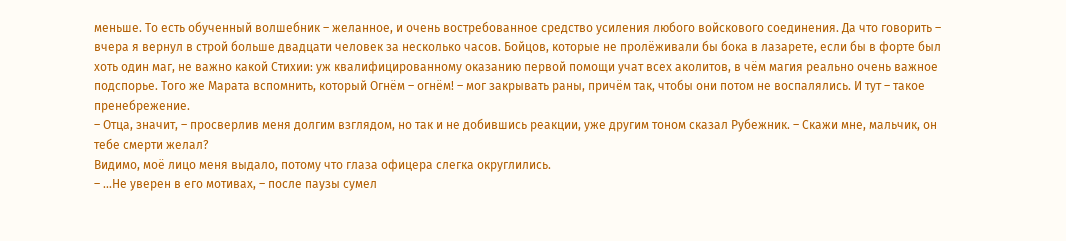меньше. То есть обученный волшебник – желанное, и очень востребованное средство усиления любого войскового соединения. Да что говорить – вчера я вернул в строй больше двадцати человек за несколько часов. Бойцов, которые не пролёживали бы бока в лазарете, если бы в форте был хоть один маг, не важно какой Стихии: уж квалифицированному оказанию первой помощи учат всех аколитов, в чём магия реально очень важное подспорье. Того же Марата вспомнить, который Огнём – огнём! – мог закрывать раны, причём так, чтобы они потом не воспалялись. И тут – такое пренебрежение.
– Отца, значит, – просверлив меня долгим взглядом, но так и не добившись реакции, уже другим тоном сказал Рубежник. – Скажи мне, мальчик, он тебе смерти желал?
Видимо, моё лицо меня выдало, потому что глаза офицера слегка округлились.
– ...Не уверен в его мотивах, – после паузы сумел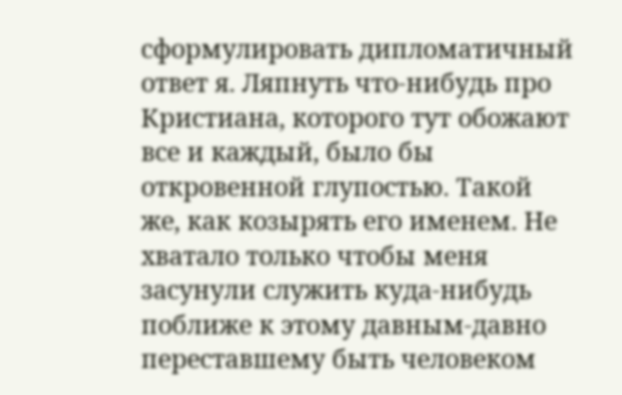сформулировать дипломатичный ответ я. Ляпнуть что-нибудь про Кристиана, которого тут обожают все и каждый, было бы откровенной глупостью. Такой же, как козырять его именем. Не хватало только чтобы меня засунули служить куда-нибудь поближе к этому давным-давно переставшему быть человеком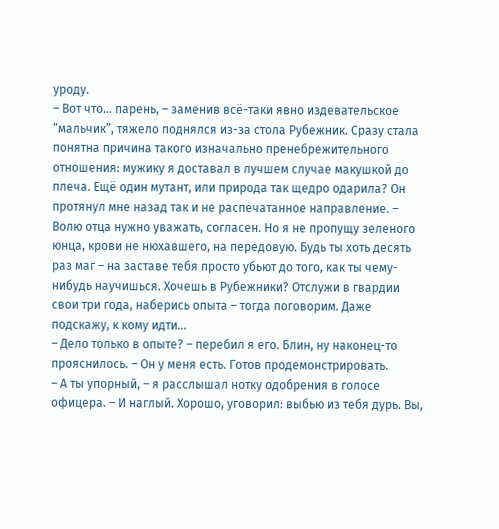уроду.
– Вот что… парень, – заменив всё-таки явно издевательское “мальчик”, тяжело поднялся из-за стола Рубежник. Сразу стала понятна причина такого изначально пренебрежительного отношения: мужику я доставал в лучшем случае макушкой до плеча. Ещё один мутант, или природа так щедро одарила? Он протянул мне назад так и не распечатанное направление. – Волю отца нужно уважать, согласен. Но я не пропущу зеленого юнца, крови не нюхавшего, на передовую. Будь ты хоть десять раз маг – на заставе тебя просто убьют до того, как ты чему-нибудь научишься. Хочешь в Рубежники? Отслужи в гвардии свои три года, наберись опыта – тогда поговорим. Даже подскажу, к кому идти…
– Дело только в опыте? – перебил я его. Блин, ну наконец-то прояснилось. – Он у меня есть. Готов продемонстрировать.
– А ты упорный, – я расслышал нотку одобрения в голосе офицера. – И наглый. Хорошо, уговорил: выбью из тебя дурь. Вы,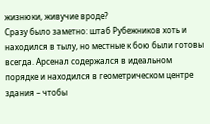жизнюки, живучие вроде?
Сразу было заметно: штаб Рубежников хоть и находился в тылу, но местные к бою были готовы всегда. Арсенал содержался в идеальном порядке и находился в геометрическом центре здания – чтобы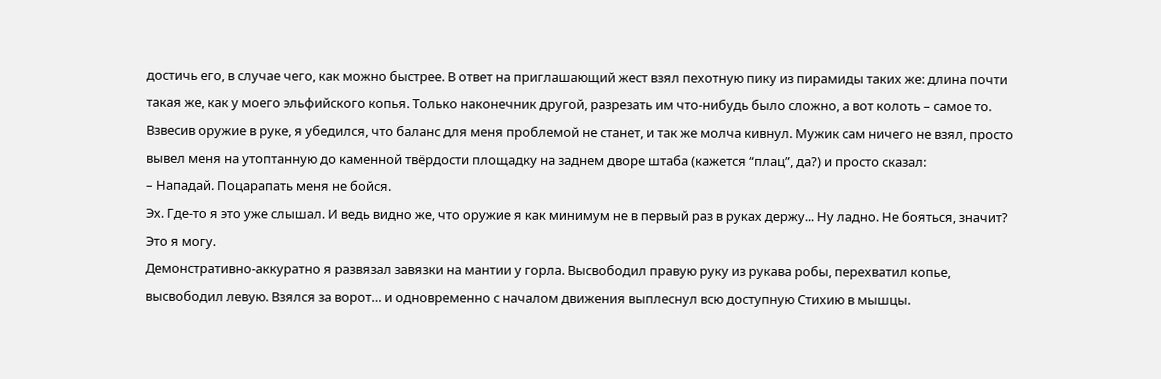достичь его, в случае чего, как можно быстрее. В ответ на приглашающий жест взял пехотную пику из пирамиды таких же: длина почти такая же, как у моего эльфийского копья. Только наконечник другой, разрезать им что-нибудь было сложно, а вот колоть – самое то. Взвесив оружие в руке, я убедился, что баланс для меня проблемой не станет, и так же молча кивнул. Мужик сам ничего не взял, просто вывел меня на утоптанную до каменной твёрдости площадку на заднем дворе штаба (кажется “плац”, да?) и просто сказал:
– Нападай. Поцарапать меня не бойся.
Эх. Где-то я это уже слышал. И ведь видно же, что оружие я как минимум не в первый раз в руках держу... Ну ладно. Не бояться, значит? Это я могу.
Демонстративно-аккуратно я развязал завязки на мантии у горла. Высвободил правую руку из рукава робы, перехватил копье, высвободил левую. Взялся за ворот… и одновременно с началом движения выплеснул всю доступную Стихию в мышцы.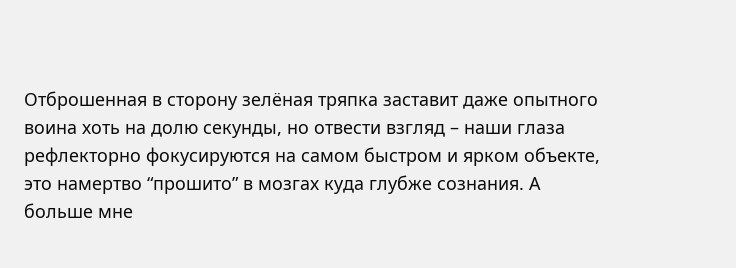Отброшенная в сторону зелёная тряпка заставит даже опытного воина хоть на долю секунды, но отвести взгляд – наши глаза рефлекторно фокусируются на самом быстром и ярком объекте, это намертво “прошито” в мозгах куда глубже сознания. А больше мне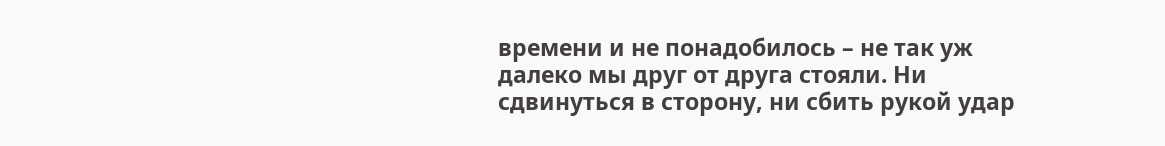времени и не понадобилось – не так уж далеко мы друг от друга стояли. Ни сдвинуться в сторону, ни сбить рукой удар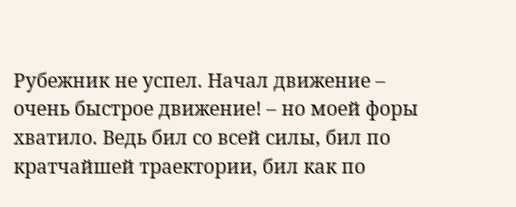Рубежник не успел. Начал движение – очень быстрое движение! – но моей форы хватило. Ведь бил со всей силы, бил по кратчайшей траектории, бил как по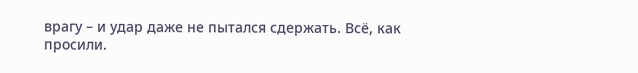врагу – и удар даже не пытался сдержать. Всё, как просили.